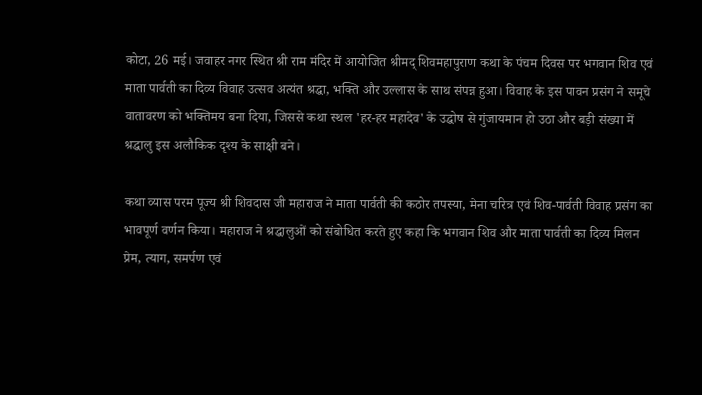कोटा, 26 मई। जवाहर नगर स्थित श्री राम मंदिर में आयोजित श्रीमद् शिवमहापुराण कथा के पंचम दिवस पर भगवान शिव एवं माता पार्वती का दिव्य विवाह उत्सव अत्यंत श्रद्धा, भक्ति और उल्लास के साथ संपन्न हुआ। विवाह के इस पावन प्रसंग ने समूचे वातावरण को भक्तिमय बना दिया, जिससे कथा स्थल 'हर-हर महादेव' के उद्घोष से गुंजायमान हो उठा और बड़ी संख्या में श्रद्धालु इस अलौकिक दृश्य के साक्षी बने।

कथा व्यास परम पूज्य श्री शिवदास जी महाराज ने माता पार्वती की कठोर तपस्या, मेना चरित्र एवं शिव-पार्वती विवाह प्रसंग का भावपूर्ण वर्णन किया। महाराज ने श्रद्धालुओं को संबोधित करते हुए कहा कि भगवान शिव और माता पार्वती का दिव्य मिलन प्रेम, त्याग, समर्पण एवं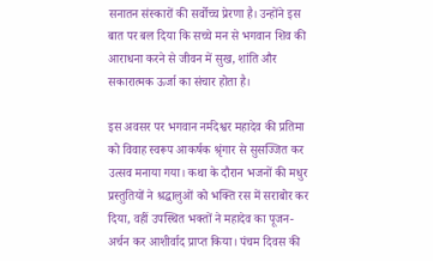सनातन संस्कारों की सर्वोच्च प्रेरणा है। उन्होंने इस बात पर बल दिया कि सच्चे मन से भगवान शिव की आराधना करने से जीवन में सुख, शांति और सकारात्मक ऊर्जा का संचार होता है।

इस अवसर पर भगवान नर्मदेश्वर महादेव की प्रतिमा को विवाह स्वरूप आकर्षक श्रृंगार से सुसज्जित कर उत्सव मनाया गया। कथा के दौरान भजनों की मधुर प्रस्तुतियों ने श्रद्धालुओं को भक्ति रस में सराबोर कर दिया, वहीं उपस्थित भक्तों ने महादेव का पूजन-अर्चन कर आशीर्वाद प्राप्त किया। पंचम दिवस की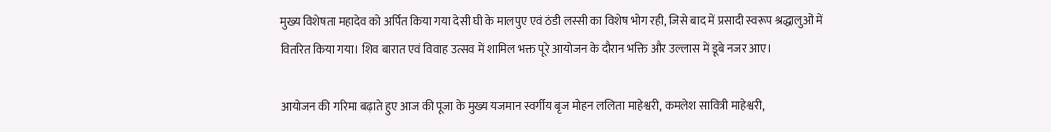मुख्य विशेषता महादेव को अर्पित किया गया देसी घी के मालपुए एवं ठंडी लस्सी का विशेष भोग रही, जिसे बाद में प्रसादी स्वरूप श्रद्धालुओं में वितरित किया गया। शिव बारात एवं विवाह उत्सव में शामिल भक्त पूरे आयोजन के दौरान भक्ति और उल्लास में डूबे नजर आए।

आयोजन की गरिमा बढ़ाते हुए आज की पूजा के मुख्य यजमान स्वर्गीय बृज मोहन ललिता माहेश्वरी, कमलेश सावित्री माहेश्वरी,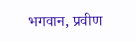भगवान, प्रवीण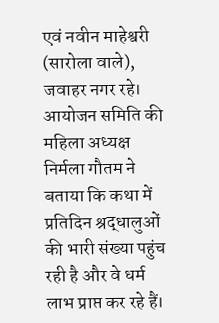एवं नवीन माहेश्वरी (सारोला वाले), जवाहर नगर रहे। आयोजन समिति की महिला अध्यक्ष निर्मला गौतम ने बताया कि कथा में प्रतिदिन श्रद्धालुओं की भारी संख्या पहुंच रही है और वे धर्म लाभ प्राप्त कर रहे हैं।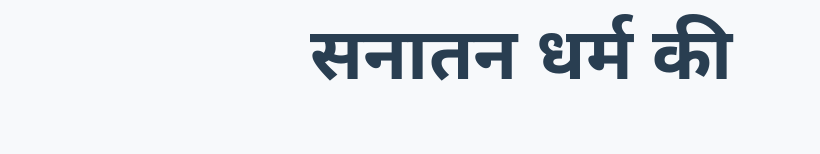सनातन धर्म की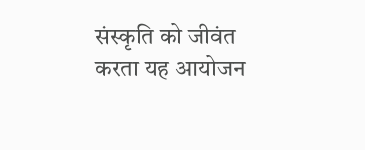संस्कृति को जीवंत करता यह आयोजन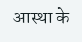आस्था के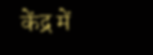केंद्र में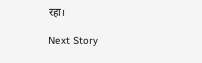रहा।

Next Story